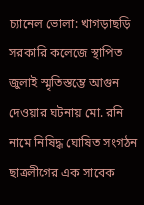চ্যানেল ভোলা: খাগড়াছড়ি সরকারি কলেজে স্থাপিত জুলাই স্মৃতিস্তম্ভে আগুন দেওয়ার ঘটনায় মো. রনি নামে নিষিদ্ধ ঘোষিত সংগঠন ছাত্রলীগের এক সাবেক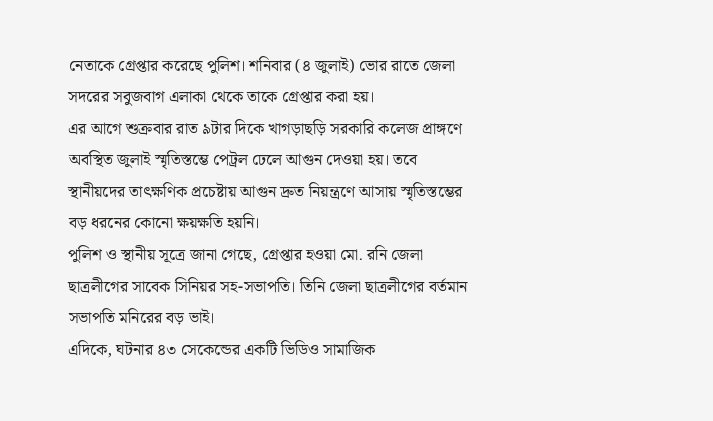নেতাকে গ্রেপ্তার করেছে পুলিশ। শনিবার (৪ জুলাই) ভোর রাতে জেলা সদরের সবুজবাগ এলাকা থেকে তাকে গ্রেপ্তার করা হয়।
এর আগে শুক্রবার রাত ৯টার দিকে খাগড়াছড়ি সরকারি কলেজ প্রাঙ্গণে অবস্থিত জুলাই স্মৃতিস্তম্ভে পেট্রল ঢেলে আগুন দেওয়া হয়। তবে স্থানীয়দের তাৎক্ষণিক প্রচেষ্টায় আগুন দ্রুত নিয়ন্ত্রণে আসায় স্মৃতিস্তম্ভের বড় ধরনের কোনো ক্ষয়ক্ষতি হয়নি।
পুলিশ ও স্থানীয় সূত্রে জানা গেছে, গ্রেপ্তার হওয়া মো. রনি জেলা ছাত্রলীগের সাবেক সিনিয়র সহ-সভাপতি। তিনি জেলা ছাত্রলীগের বর্তমান সভাপতি মনিরের বড় ভাই।
এদিকে, ঘটনার ৪৩ সেকেন্ডের একটি ভিডিও সামাজিক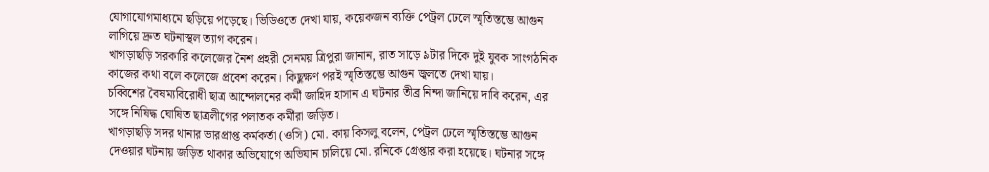যোগাযোগমাধ্যমে ছড়িয়ে পড়েছে। ভিডিওতে দেখা যায়, কয়েকজন ব্যক্তি পেট্রল ঢেলে স্মৃতিস্তম্ভে আগুন লাগিয়ে দ্রুত ঘটনাস্থল ত্যাগ করেন।
খাগড়াছড়ি সরকারি কলেজের নৈশ প্রহরী সেনময় ত্রিপুরা জানান, রাত সাড়ে ৯টার দিকে দুই যুবক সাংগঠনিক কাজের কথা বলে কলেজে প্রবেশ করেন। কিছুক্ষণ পরই স্মৃতিস্তম্ভে আগুন জ্বলতে দেখা যায়।
চব্বিশের বৈষম্যবিরোধী ছাত্র আন্দোলনের কর্মী জাহিদ হাসান এ ঘটনার তীব্র নিন্দা জানিয়ে দাবি করেন, এর সঙ্গে নিষিদ্ধ ঘোষিত ছাত্রলীগের পলাতক কর্মীরা জড়িত।
খাগড়াছড়ি সদর থানার ভারপ্রাপ্ত কর্মকর্তা (ওসি) মো. কায় কিসলু বলেন, পেট্রল ঢেলে স্মৃতিস্তম্ভে আগুন দেওয়ার ঘটনায় জড়িত থাকার অভিযোগে অভিযান চালিয়ে মো. রনিকে গ্রেপ্তার করা হয়েছে। ঘটনার সঙ্গে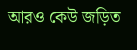আরও কেউ জড়িত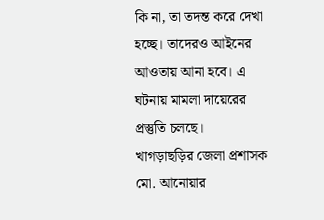কি না, তা তদন্ত করে দেখা হচ্ছে। তাদেরও আইনের আওতায় আনা হবে। এ ঘটনায় মামলা দায়েরের প্রস্তুতি চলছে।
খাগড়াছড়ির জেলা প্রশাসক মো. আনোয়ার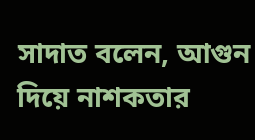সাদাত বলেন, আগুন দিয়ে নাশকতার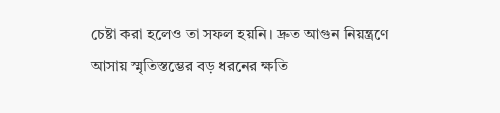চেষ্টা করা হলেও তা সফল হয়নি। দ্রুত আগুন নিয়ন্ত্রণে আসায় স্মৃতিস্তম্ভের বড় ধরনের ক্ষতি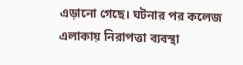এড়ানো গেছে। ঘটনার পর কলেজ এলাকায় নিরাপত্তা ব্যবস্থা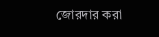জোরদার করা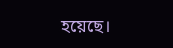হয়েছে।